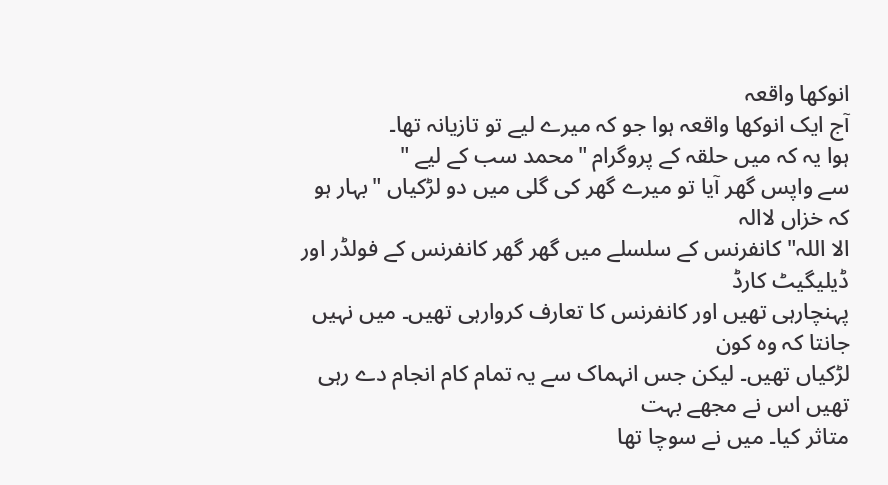انوکھا واقعہ
آج ایک انوکھا واقعہ ہوا جو کہ میرے لیے تو تازیانہ تھا۔
ہوا یہ کہ میں حلقہ کے پروگرام "محمد سب کے لیے "
سے واپس گھر آیا تو میرے گھر کی گلی میں دو لڑکیاں "بہار ہو کہ خزاں لاالہ
الا اللہ" کانفرنس کے سلسلے میں گھر گھر کانفرنس کے فولڈر اور ڈیلیگیٹ کارڈ
پہنچارہی تھیں اور کانفرنس کا تعارف کروارہی تھیں۔ میں نہیں جانتا کہ وہ کون
لڑکیاں تھیں۔ لیکن جس انہماک سے یہ تمام کام انجام دے رہی تھیں اس نے مجھے بہت
متاثر کیا۔ میں نے سوچا تھا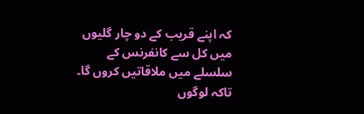کہ اپنے قریب کے دو چار گلیوں میں کل سے کانفرنس کے
سلسلے میں ملاقاتیں کروں گا۔ تاکہ لوگوں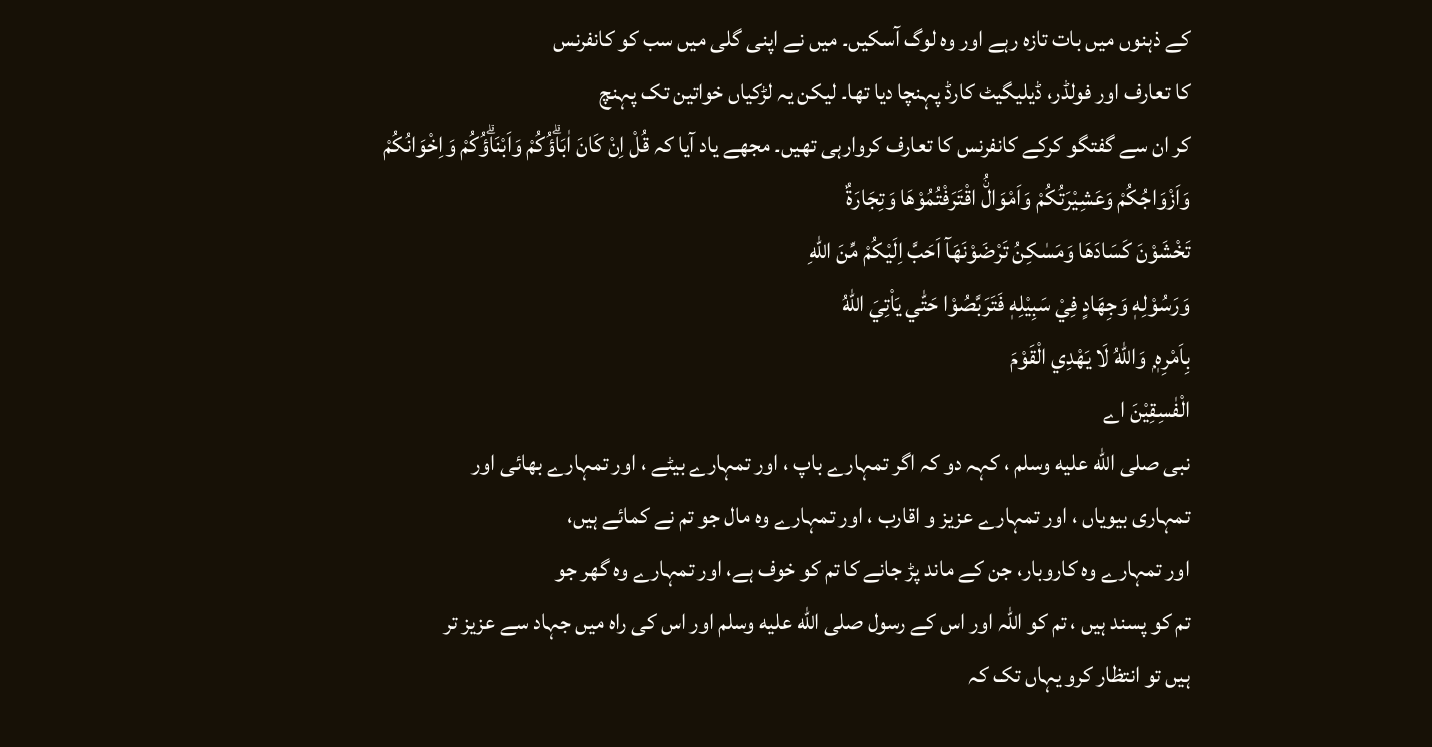کے ذہنوں میں بات تازہ رہے اور وہ لوگ آسکیں۔ میں نے اپنی گلی میں سب کو کانفرنس
کا تعارف اور فولڈر، ڈیلیگیٹ کارڈ پہنچا دیا تھا۔ لیکن یہ لڑکیاں خواتین تک پہنچ
کر ان سے گفتگو کرکے کانفرنس کا تعارف کروارہی تھیں۔ مجھے یاد آیا کہ قُلْ اِنْ كَانَ اٰبَاۗؤُكُمْ وَاَبْنَاۗؤُكُمْ وَاِخْوَانُكُمْ
وَاَزْوَاجُكُمْ وَعَشِيْرَتُكُمْ وَاَمْوَالُۨ اقْتَرَفْتُمُوْهَا وَتِجَارَةٌ
تَخْشَوْنَ كَسَادَهَا وَمَسٰكِنُ تَرْضَوْنَهَآ اَحَبَّ اِلَيْكُمْ مِّنَ اللّٰهِ
وَرَسُوْلِهٖ وَجِهَادٍ فِيْ سَبِيْلِهٖ فَتَرَبَّصُوْا حَتّٰي يَاْتِيَ اللّٰهُ
بِاَمْرِهٖ ۭ وَاللّٰهُ لَا يَهْدِي الْقَوْمَ
الْفٰسِقِيْنَ اے
نبی صلى الله عليه وسلم ، کہہ دو کہ اگر تمہارے باپ ، اور تمہارے بیٹے ، اور تمہارے بھائی اور
تمہاری بیویاں ، اور تمہارے عزیز و اقارب ، اور تمہارے وہ مال جو تم نے کمائے ہیں،
اور تمہارے وہ کاروبار، جن کے ماند پڑ جانے کا تم کو خوف ہے، اور تمہارے وہ گھر جو
تم کو پسند ہیں ، تم کو اللہ اور اس کے رسول صلى الله عليه وسلم اور اس کی راہ میں جہاد سے عزیز تر
ہیں تو انتظار کرو یہاں تک کہ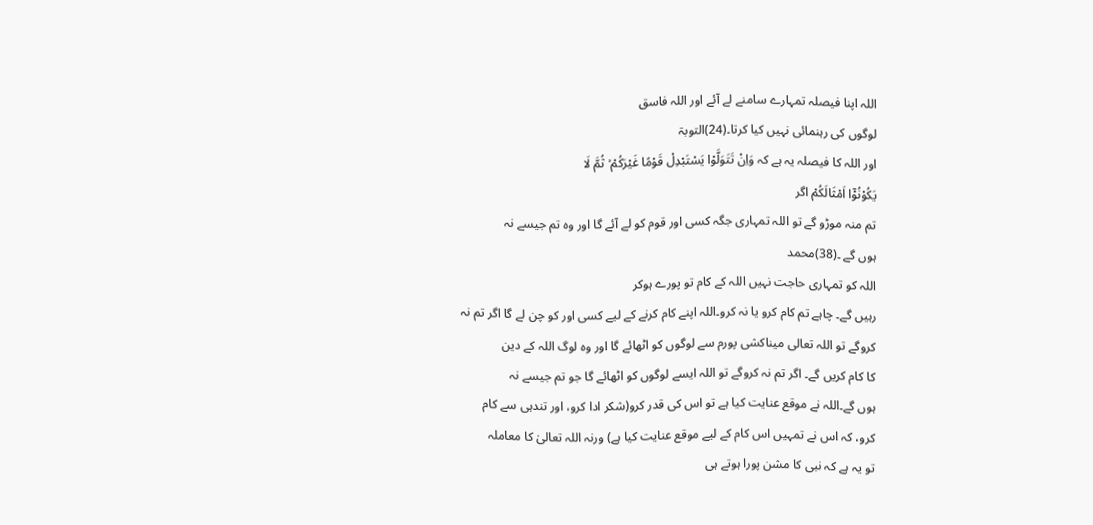اللہ اپنا فیصلہ تمہارے سامنے لے آئے اور اللہ فاسق
لوگوں کی رہنمائی نہیں کیا کرتا۔(24)التوبۃ
اور اللہ کا فیصلہ یہ ہے کہ وَاِنْ تَتَوَلَّوْا يَسْتَبْدِلْ قَوْمًا غَيْرَكُمْ ۙ ثُمَّ لَا
يَكُوْنُوْٓا اَمْثَالَكُمْ اگر
تم منہ موڑو گے تو اللہ تمہاری جگہ کسی اور قوم کو لے آئے گا اور وہ تم جیسے نہ
ہوں گے ۔(38)محمد
اللہ کو تمہاری حاجت نہیں اللہ کے کام تو پورے ہوکر
رہیں گے۔ چاہے تم کام کرو یا نہ کرو۔اللہ اپنے کام کرنے کے لیے کسی اور کو چن لے گا اگر تم نہ
کروگے تو اللہ تعالی میناکشی پورم سے لوگوں کو اٹھائے گا اور وہ لوگ اللہ کے دین
کا کام کریں گے۔ اگر تم نہ کروگے تو اللہ ایسے لوگوں کو اٹھائے گا جو تم جیسے نہ
ہوں گے۔اللہ نے موقع عنایت کیا ہے تو اس کی قدر کرو(شکر ادا کرو، اور تندہی سے کام
کرو، کہ اس نے تمہیں اس کام کے لیے موقع عنایت کیا ہے) ورنہ اللہ تعالیٰ کا معاملہ
تو یہ ہے کہ نبی کا مشن پورا ہوتے ہی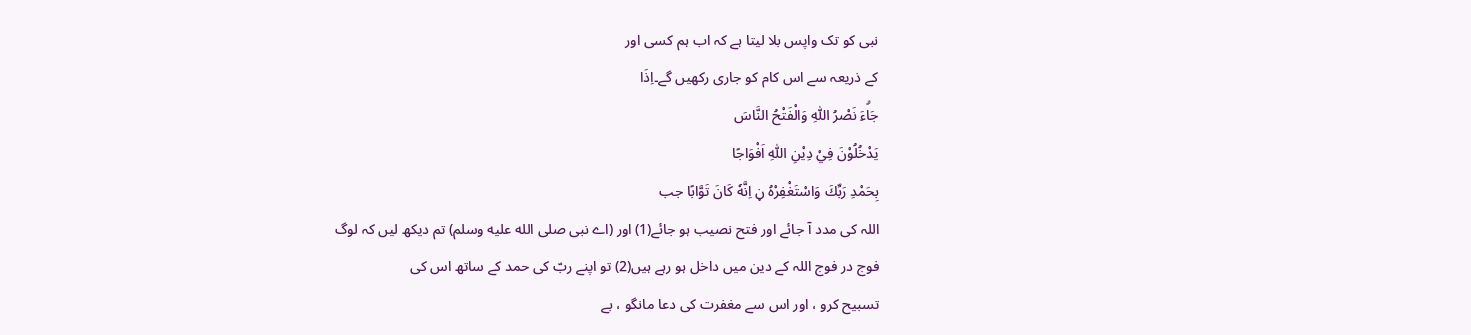نبی کو تک واپس بلا لیتا ہے کہ اب ہم کسی اور
کے ذریعہ سے اس کام کو جاری رکھیں گے۔اِذَا
جَاۗءَ نَصْرُ اللّٰهِ وَالْفَتْحُ النَّاسَ
يَدْخُلُوْنَ فِيْ دِيْنِ اللّٰهِ اَفْوَاجًا
بِحَمْدِ رَبِّكَ وَاسْتَغْفِرْهُ ڼ اِنَّهٗ كَانَ تَوَّابًا جب
اللہ کی مدد آ جائے اور فتح نصیب ہو جائے(1) اور (اے نبی صلى الله عليه وسلم) تم دیکھ لیں کہ لوگ
فوج در فوج اللہ کے دین میں داخل ہو رہے ہیں(2) تو اپنے ربّ کی حمد کے ساتھ اس کی
تسبیح کرو ، اور اس سے مغفرت کی دعا مانگو ، بے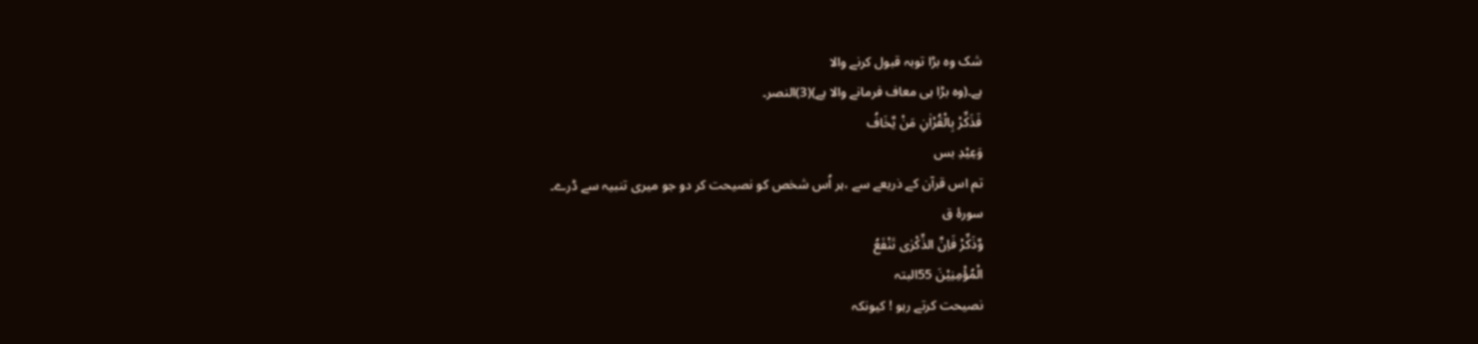شک وہ بڑا توبہ قبول کرنے والا
ہے۔(وہ بڑا ہی معاف فرمانے والا ہے)(3)النصر۔
فَذَكِّرْ بِالْقُرْاٰنِ مَنْ يَّخَافُ
وَعِيْدِ بس
تم اس قرآن کے ذریعے سے ،ہر اُس شخص کو نصیحت کر دو جو میری تنبیہ سے ڈرے۔
سورۂ ق
وَّذَكِّرْ فَاِنَّ الذِّكْرٰى تَنْفَعُ
الْمُؤْمِنِيْنَ 55البتہ
نصیحت کرتے رہو ! کیونکہ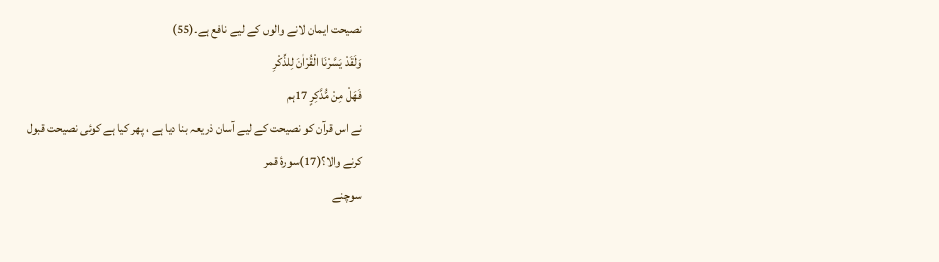نصیحت ایمان لانے والوں کے لیے نافع ہے۔(55)
وَلَقَدْ يَسَّرْنَا الْقُرْاٰنَ لِلذِّكْرِ
فَهَلْ مِنْ مُّدَّكِرٍ 17ہم
نے اس قرآن کو نصیحت کے لیے آسان ذریعہ بنا دیا ہے ، پھر کیا ہے کوئی نصیحت قبول
کرنے والا؟(17)سورۂ قمر
سوچنے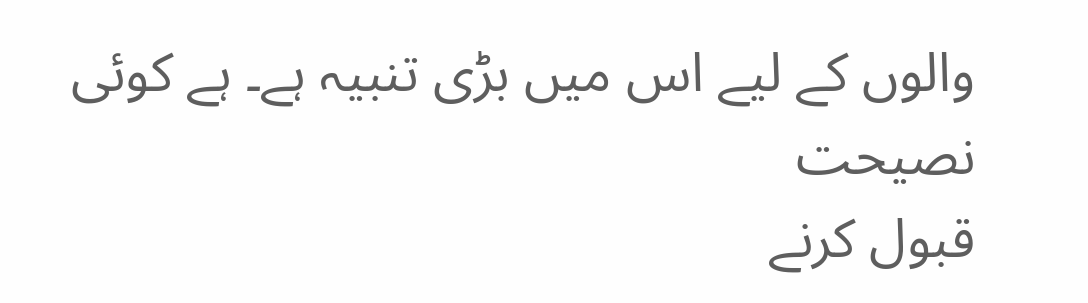والوں کے لیے اس میں بڑی تنبیہ ہے۔ ہے کوئی نصیحت
قبول کرنے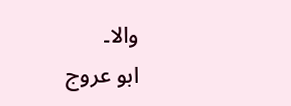والا۔
ابو عروج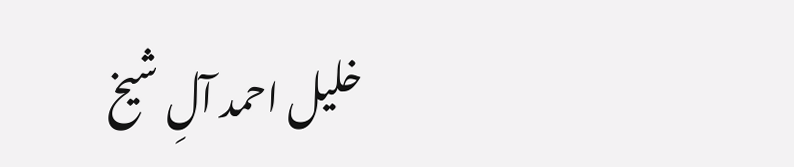خلیل احمد آلِ شیخ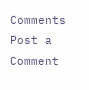Comments
Post a Comment